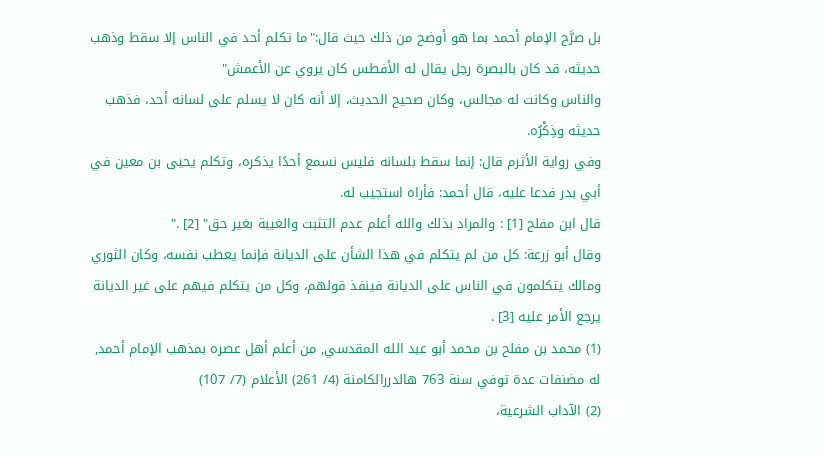بل صرَّح الإمام أحمد بما هو أوضح من ذلك حيث قال:"ما تكلم أحد في الناس إلا سقط وذهب حديثه، قد كان بالبصرة رجل يقال له الأفطس كان يروي عن الأعمش"
والناس وكانت له مجالس، وكان صحيح الحديث، إلا أنه كان لا يسلم على لسانه أحد، فذهب حديثه وذِكْرُه.
وفي رواية الأثرم قال: إنما سقط بلسانه فليس نسمع أحدًا يذكره، وتكلم يحيى بن معين في أبي بدر فدعا عليه، قال أحمد: فأراه استجيب له.
قال ابن مفلح [1] : والمراد بذلك والله أعلم عدم التثبت والغيبة بغير حق" [2] ."
وقال أبو زرعة: كل من لم يتكلم في هذا الشأن على الديانة فإنما يعطب نفسه، وكان الثوري ومالك يتكلمون في الناس على الديانة فينفذ قولهم، وكل من يتكلم فيهم على غير الديانة يرجع الأمر عليه [3] .
(1) محمد بن مفلح بن محمد أبو عبد الله المقدسي, من أعلم أهل عصره بمذهب الإمام أحمد, له مضنفات عدة توفي سنة 763 هالدررالكامنة (4/ 261) الأعلام (7/ 107)
(2) الآداب الشرعية،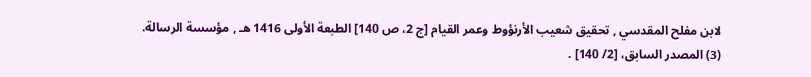لابن مفلح المقدسي , تحقيق شعيب الأرنؤوط وعمر القيام [ج 2، ص 140] الطبعة الأولى 1416 هـ , مؤسسة الرسالة.
(3) المصدر السابق، [2/ 140] .